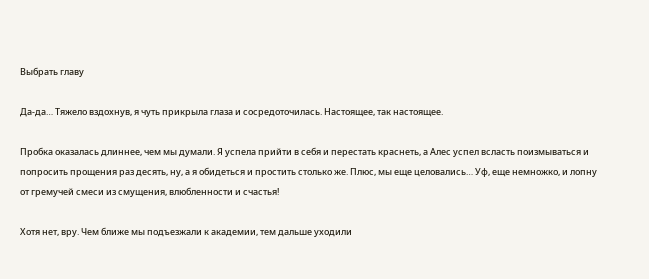Выбрать главу

Да-да… Тяжело вздохнув, я чуть прикрыла глаза и сосредоточилась. Настоящее, так настоящее.

Пробка оказалась длиннее, чем мы думали. Я успела прийти в себя и перестать краснеть, а Алес успел всласть поизмываться и попросить прощения раз десять, ну, а я обидеться и простить столько же. Плюс, мы еще целовались… Уф, еще немножко, и лопну от гремучей смеси из смущения, влюбленности и счастья!

Хотя нет, вру. Чем ближе мы подъезжали к академии, тем дальше уходили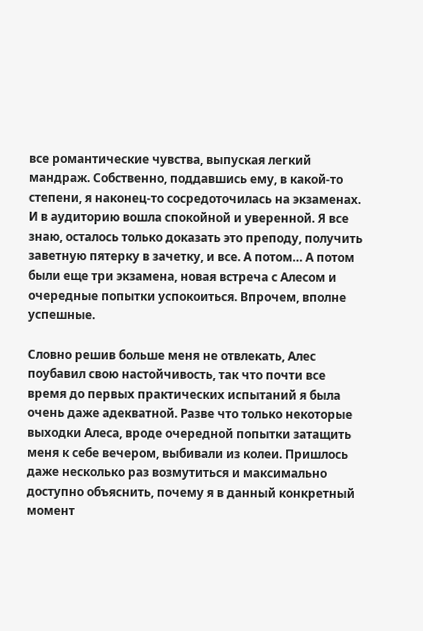все романтические чувства, выпуская легкий мандраж. Собственно, поддавшись ему, в какой-то степени, я наконец-то сосредоточилась на экзаменах. И в аудиторию вошла спокойной и уверенной. Я все знаю, осталось только доказать это преподу, получить заветную пятерку в зачетку, и все. А потом… А потом были еще три экзамена, новая встреча с Алесом и очередные попытки успокоиться. Впрочем, вполне успешные.

Словно решив больше меня не отвлекать, Алес поубавил свою настойчивость, так что почти все время до первых практических испытаний я была очень даже адекватной. Разве что только некоторые выходки Алеса, вроде очередной попытки затащить меня к себе вечером, выбивали из колеи. Пришлось даже несколько раз возмутиться и максимально доступно объяснить, почему я в данный конкретный момент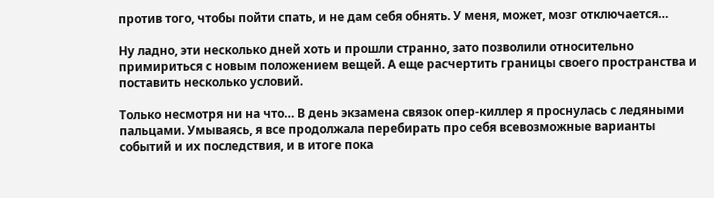против того, чтобы пойти спать, и не дам себя обнять. У меня, может, мозг отключается…

Ну ладно, эти несколько дней хоть и прошли странно, зато позволили относительно примириться с новым положением вещей. А еще расчертить границы своего пространства и поставить несколько условий.

Только несмотря ни на что… В день экзамена связок опер-киллер я проснулась с ледяными пальцами. Умываясь, я все продолжала перебирать про себя всевозможные варианты событий и их последствия, и в итоге пока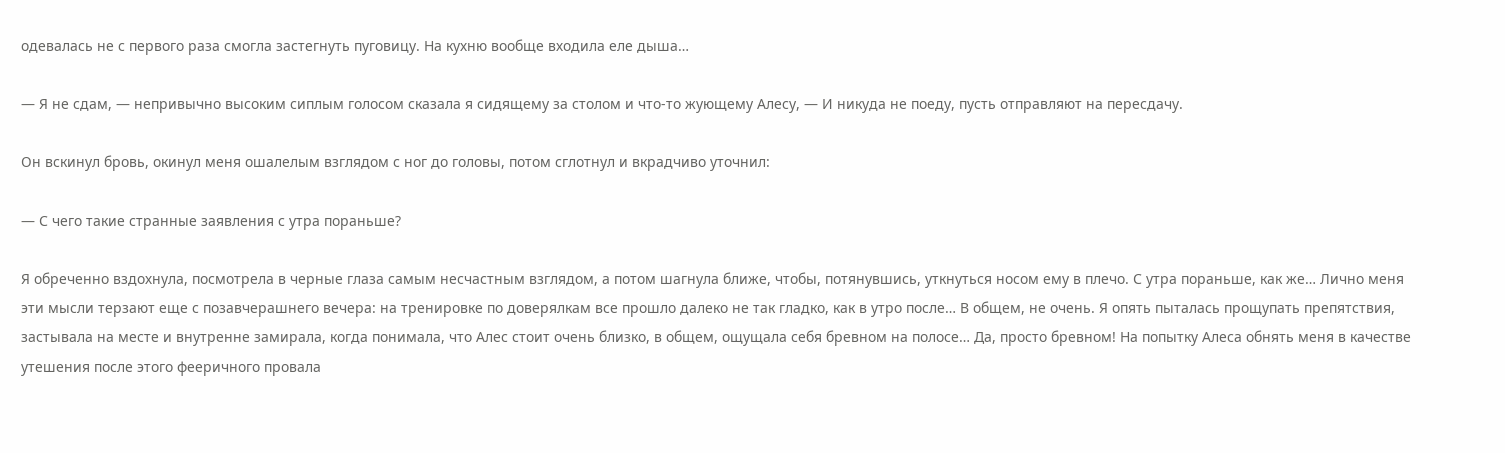одевалась не с первого раза смогла застегнуть пуговицу. На кухню вообще входила еле дыша…

— Я не сдам, — непривычно высоким сиплым голосом сказала я сидящему за столом и что-то жующему Алесу, — И никуда не поеду, пусть отправляют на пересдачу.

Он вскинул бровь, окинул меня ошалелым взглядом с ног до головы, потом сглотнул и вкрадчиво уточнил:

— С чего такие странные заявления с утра пораньше?

Я обреченно вздохнула, посмотрела в черные глаза самым несчастным взглядом, а потом шагнула ближе, чтобы, потянувшись, уткнуться носом ему в плечо. С утра пораньше, как же… Лично меня эти мысли терзают еще с позавчерашнего вечера: на тренировке по доверялкам все прошло далеко не так гладко, как в утро после… В общем, не очень. Я опять пыталась прощупать препятствия, застывала на месте и внутренне замирала, когда понимала, что Алес стоит очень близко, в общем, ощущала себя бревном на полосе… Да, просто бревном! На попытку Алеса обнять меня в качестве утешения после этого фееричного провала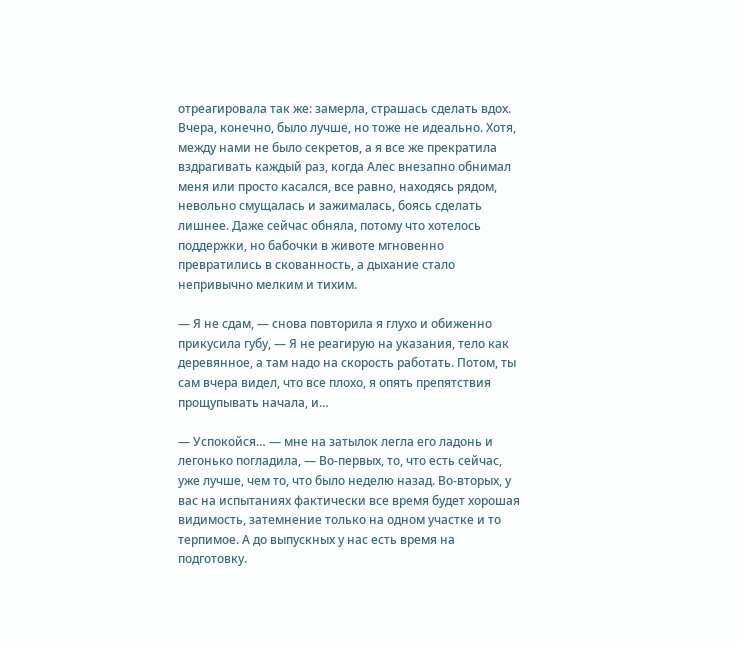отреагировала так же: замерла, страшась сделать вдох. Вчера, конечно, было лучше, но тоже не идеально. Хотя, между нами не было секретов, а я все же прекратила вздрагивать каждый раз, когда Алес внезапно обнимал меня или просто касался, все равно, находясь рядом, невольно смущалась и зажималась, боясь сделать лишнее. Даже сейчас обняла, потому что хотелось поддержки, но бабочки в животе мгновенно превратились в скованность, а дыхание стало непривычно мелким и тихим.

— Я не сдам, — снова повторила я глухо и обиженно прикусила губу, — Я не реагирую на указания, тело как деревянное, а там надо на скорость работать. Потом, ты сам вчера видел, что все плохо, я опять препятствия прощупывать начала, и…

— Успокойся… — мне на затылок легла его ладонь и легонько погладила, — Во-первых, то, что есть сейчас, уже лучше, чем то, что было неделю назад. Во-вторых, у вас на испытаниях фактически все время будет хорошая видимость, затемнение только на одном участке и то терпимое. А до выпускных у нас есть время на подготовку.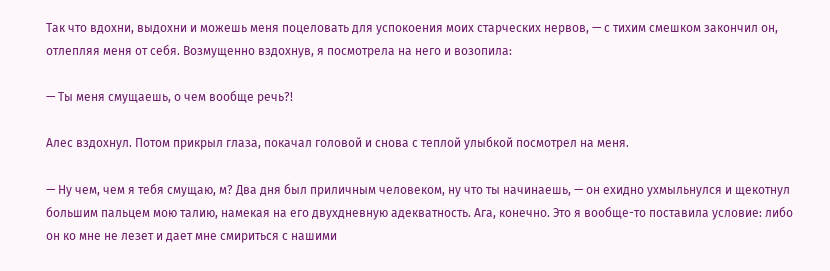Так что вдохни, выдохни и можешь меня поцеловать для успокоения моих старческих нервов, — с тихим смешком закончил он, отлепляя меня от себя. Возмущенно вздохнув, я посмотрела на него и возопила:

— Ты меня смущаешь, о чем вообще речь?!

Алес вздохнул. Потом прикрыл глаза, покачал головой и снова с теплой улыбкой посмотрел на меня.

— Ну чем, чем я тебя смущаю, м? Два дня был приличным человеком, ну что ты начинаешь, — он ехидно ухмыльнулся и щекотнул большим пальцем мою талию, намекая на его двухдневную адекватность. Ага, конечно. Это я вообще-то поставила условие: либо он ко мне не лезет и дает мне смириться с нашими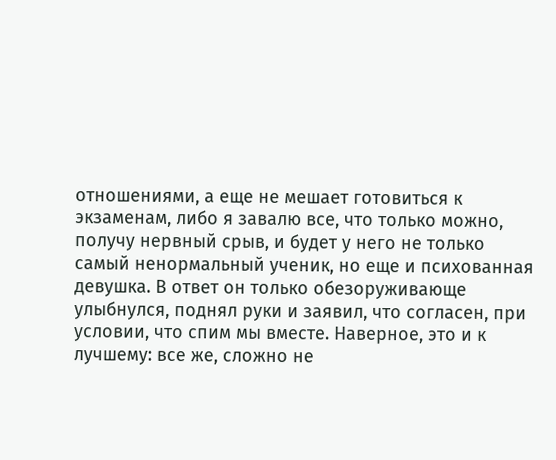отношениями, а еще не мешает готовиться к экзаменам, либо я завалю все, что только можно, получу нервный срыв, и будет у него не только самый ненормальный ученик, но еще и психованная девушка. В ответ он только обезоруживающе улыбнулся, поднял руки и заявил, что согласен, при условии, что спим мы вместе. Наверное, это и к лучшему: все же, сложно не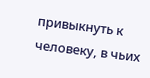привыкнуть к человеку, в чьих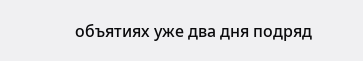объятиях уже два дня подряд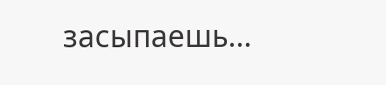засыпаешь…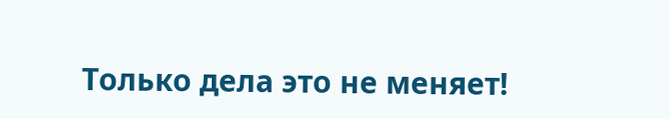Только дела это не меняет!